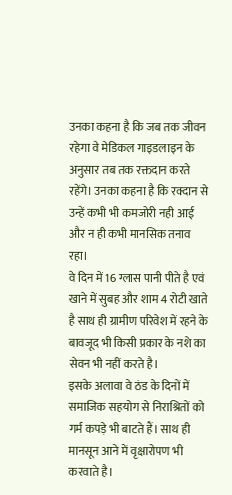उनका कहना है कि जब तक जीवन रहेगा वे मेडिकल गाइडलाइन के अनुसार तब तक रक्तदान करते रहेंगे। उनका कहना है कि रक्दान से उन्हें कभी भी कमजोरी नही आई और न ही कभी मानसिक तनाव रहा।
वे दिन में 16 ग्लास पानी पीते है एवं खाने में सुबह और शाम 4 रोटी खाते है साथ ही ग्रामीण परिवेश में रहने के बावजूद भी किसी प्रकार के नशे का सेवन भी नहीं करते है।
इसके अलावा वे ठंड के दिनों में समाजिक सहयोग से निराश्रितों को गर्म कपड़े भी बाटते हैं। साथ ही मानसून आने में वृक्षारोपण भी करवाते है।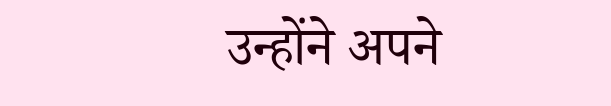उन्होंने अपने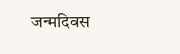जन्मदिवस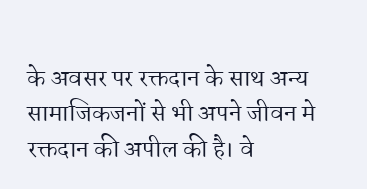के अवसर पर रक्तदान के साथ अन्य सामाजिकजनों से भी अपने जीवन मे रक्तदान की अपील की है। वे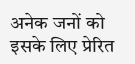अनेक जनों को इसके लिए प्रेरित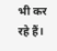भी कर रहे हैं।